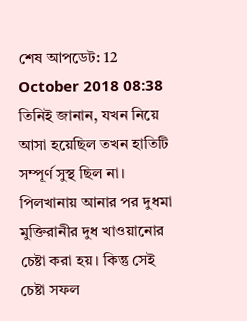শেষ আপডেট: 12 October 2018 08:38
তিনিই জানান, যখন নিয়ে আসা হয়েছিল তখন হাতিটি সম্পূর্ণ সুস্থ ছিল না। পিলখানায় আনার পর দুধমা মুক্তিরানীর দুধ খাওয়ানোর চেষ্টা করা হয়। কিন্তু সেই চেষ্টা সফল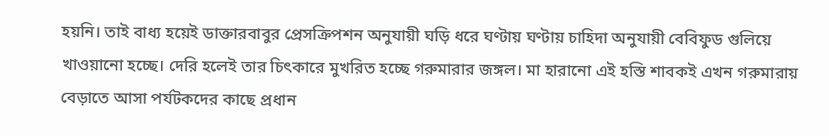হয়নি। তাই বাধ্য হয়েই ডাক্তারবাবুর প্রেসক্রিপশন অনুযায়ী ঘড়ি ধরে ঘণ্টায় ঘণ্টায় চাহিদা অনুযায়ী বেবিফুড গুলিয়ে খাওয়ানো হচ্ছে। দেরি হলেই তার চিৎকারে মুখরিত হচ্ছে গরুমারার জঙ্গল। মা হারানো এই হস্তি শাবকই এখন গরুমারায় বেড়াতে আসা পর্যটকদের কাছে প্রধান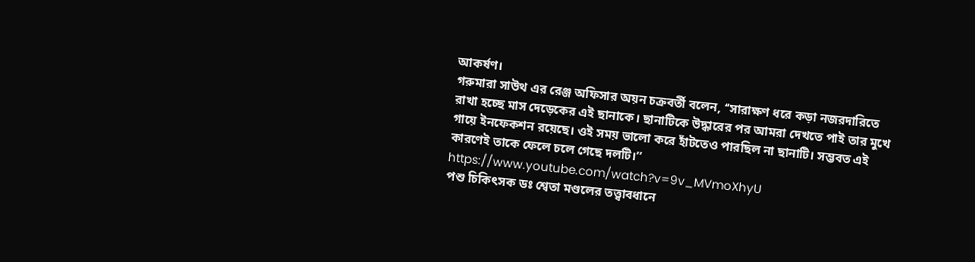আকর্ষণ।
গরুমারা সাউথ এর রেঞ্জ অফিসার অয়ন চক্রবর্তী বলেন, ‘‘সারাক্ষণ ধরে কড়া নজরদারিতে রাখা হচ্ছে মাস দেড়েকের এই ছানাকে। ছানাটিকে উদ্ধারের পর আমরা দেখতে পাই তার মুখে গায়ে ইনফেকশন রয়েছে। ওই সময় ভালো করে হাঁটতেও পারছিল না ছানাটি। সম্ভবত এই কারণেই তাকে ফেলে চলে গেছে দলটি।’’
https://www.youtube.com/watch?v=9v_MVmoXhyU
পশু চিকিৎসক ডঃ শ্বেতা মণ্ডলের তত্ত্বাবধানে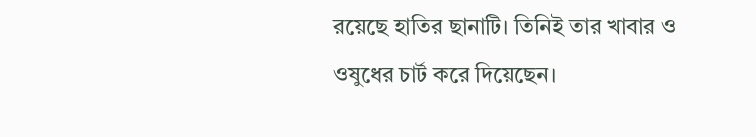রয়েছে হাতির ছানাটি। তিনিই তার খাবার ও ওষুধের চার্ট করে দিয়েছেন।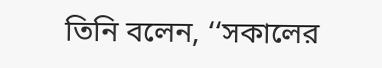তিনি বলেন, ‘‘সকালের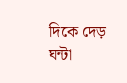দিকে দেড় ঘন্টা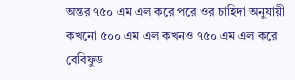অন্তর ৭৫০ এম এল করে পরে ওর চাহিদা অনুযায়ী কখনো ৫০০ এম এল কখনও ৭৫০ এম এল করে বেবিফুড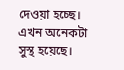দেওয়া হচ্ছে। এখন অনেকটা সুস্থ হয়েছে।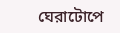ঘেরাটোপে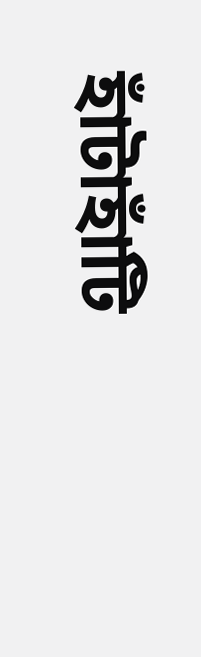হাঁটাহাঁটি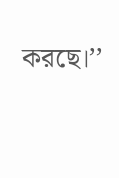করছে।’’